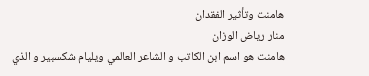هامنت وتأثير الفقدان
منار رياض الوزان
هامنت هو اسم ابن الكاتب و الشاعر العالمي ويليام شكسبير و الذي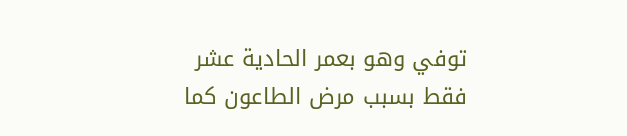توفي وهو بعمر الحادية عشر فقط بسبب مرض الطاعون كما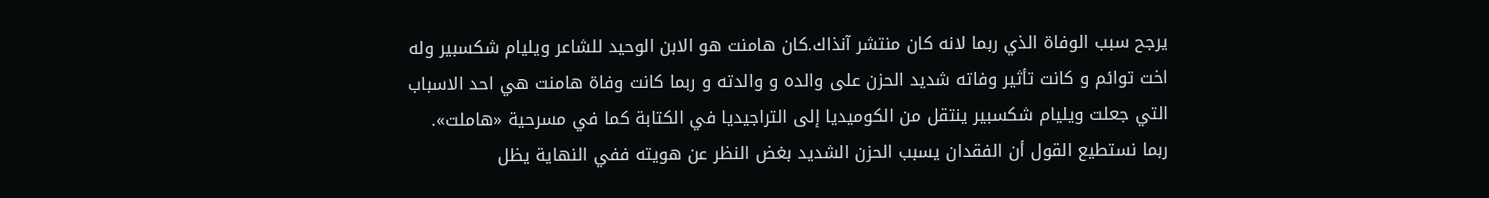يرجح سبب الوفاة الذي ربما لانه كان منتشر آنذاك.كان هامنت هو الابن الوحيد للشاعر ويليام شكسبير وله اخت توائم و كانت تأثير وفاته شديد الحزن على والده و والدته و ربما كانت وفاة هامنت هي احد الاسباب التي جعلت ويليام شكسبير ينتقل من الكوميديا إلى التراجيديا في الكتابة كما في مسرحية «هاملت».
ربما نستطيع القول أن الفقدان يسبب الحزن الشديد بغض النظر عن هويته ففي النهاية يظل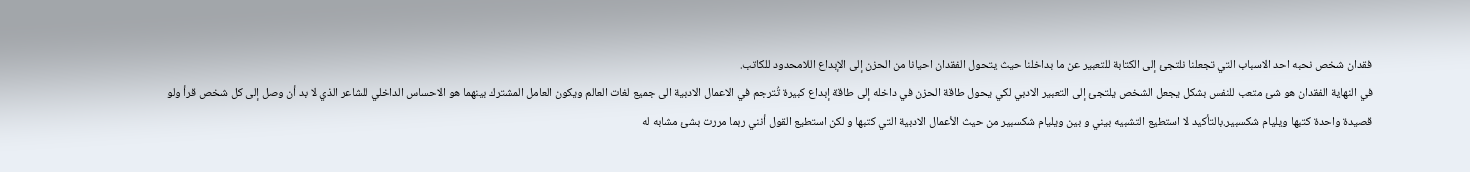فقدان شخص نحبه احد الاسباب التي تجعلنا نلتجئ إلى الكتابة للتعبير عن ما بداخلنا حيث يتحول الفقدان احيانا من الحزن إلى الإبداع اللامحدود للكاتب.
في النهاية الفقدان هو شئ متعب للنفس بشكل يجعل الشخص يلتجئ إلى التعبير الادبي لكي يحول طاقة الحزن في داخله إلى طاقة إبداع كبيرة تُترجم في الاعمال الادبية الى جميع لغات العالم ويكون العامل المشترك بينهما هو الاحساس الداخلي للشاعر الذي لا بد أن وصل إلى كل شخص قرأ ولو قصيدة واحدة كتبها ويليام شكسبير.بالتأكيد لا استطيع التشبيه بيني و بين ويليام شكسبير من حيث الأعمال الادبية التي كتبها و لكن استطيع القول أنني ربما مررت بشئ مشابه له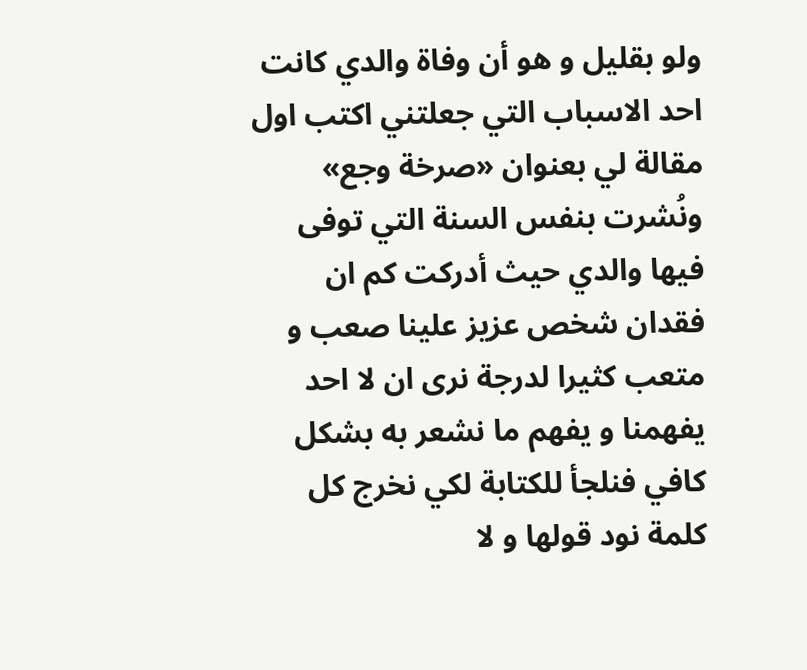ولو بقليل و هو أن وفاة والدي كانت احد الاسباب التي جعلتني اكتب اول مقالة لي بعنوان «صرخة وجع» ونُشرت بنفس السنة التي توفى فيها والدي حيث أدركت كم ان فقدان شخص عزيز علينا صعب و متعب كثيرا لدرجة نرى ان لا احد يفهمنا و يفهم ما نشعر به بشكل كافي فنلجأ للكتابة لكي نخرج كل كلمة نود قولها و لا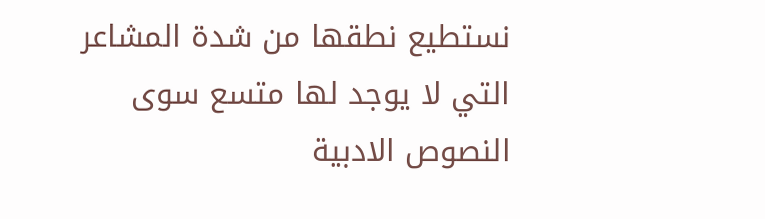نستطيع نطقها من شدة المشاعر التي لا يوجد لها متسع سوى النصوص الادبية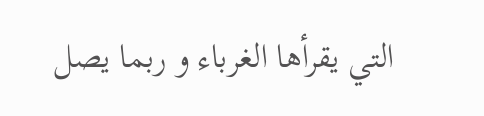التي يقرأها الغرباء و ربما يصل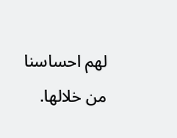لهم احساسنا من خلالها.